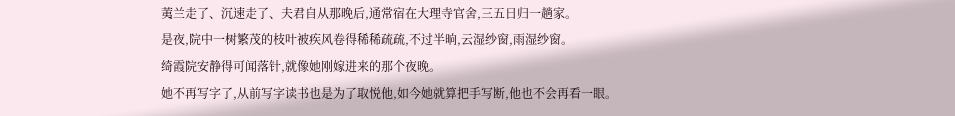荑兰走了、沉速走了、夫君自从那晚后,通常宿在大理寺官舍,三五日归一趟家。
是夜,院中一树繁茂的枝叶被疾风卷得稀稀疏疏,不过半晌,云湿纱窗,雨湿纱窗。
绮霞院安静得可闻落针,就像她刚嫁进来的那个夜晚。
她不再写字了,从前写字读书也是为了取悦他,如今她就算把手写断,他也不会再看一眼。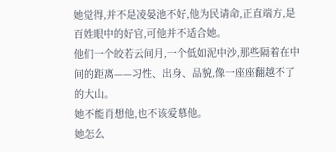她觉得,并不是凌晏池不好,他为民请命,正直端方,是百姓眼中的好官,可他并不适合她。
他们一个皎若云间月,一个低如泥中沙,那些隔着在中间的距离——习性、出身、品貌,像一座座翻越不了的大山。
她不能肖想他,也不该爱慕他。
她怎么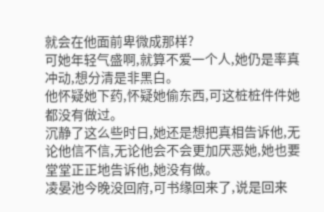就会在他面前卑微成那样?
可她年轻气盛啊,就算不爱一个人,她仍是率真冲动,想分清是非黑白。
他怀疑她下药,怀疑她偷东西,可这桩桩件件她都没有做过。
沉静了这么些时日,她还是想把真相告诉他,无论他信不信,无论他会不会更加厌恶她,她也要堂堂正正地告诉他,她没有做。
凌晏池今晚没回府,可书缘回来了,说是回来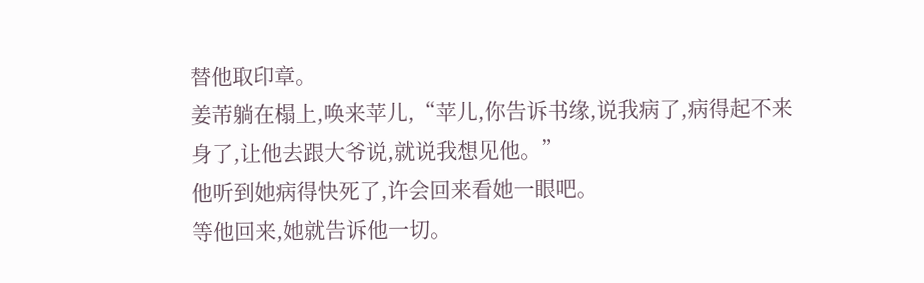替他取印章。
姜芾躺在榻上,唤来苹儿,“苹儿,你告诉书缘,说我病了,病得起不来身了,让他去跟大爷说,就说我想见他。”
他听到她病得快死了,许会回来看她一眼吧。
等他回来,她就告诉他一切。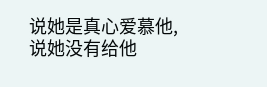说她是真心爱慕他,说她没有给他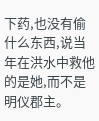下药,也没有偷什么东西,说当年在洪水中救他的是她,而不是明仪郡主。